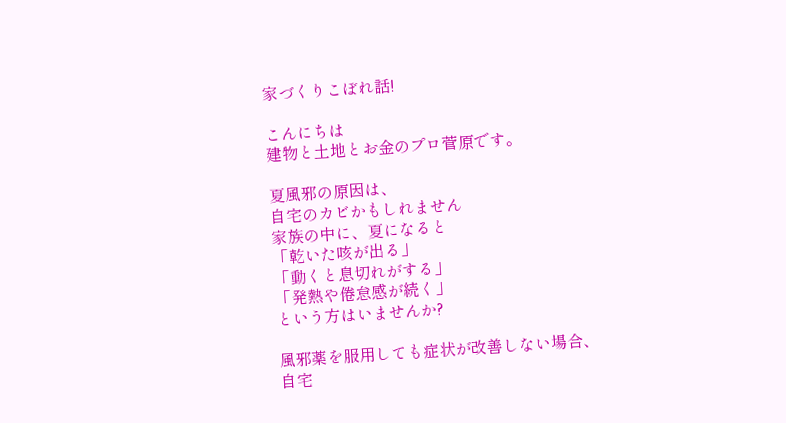家づくりこぼれ話!

こんにちは
建物と土地とお金のプロ菅原です。

夏風邪の原因は、
自宅のカビかもしれません
家族の中に、夏になると
「乾いた咳が出る」
「動くと息切れがする」
「発熱や倦怠感が続く」
という方はいませんか?

風邪薬を服用しても症状が改善しない場合、
自宅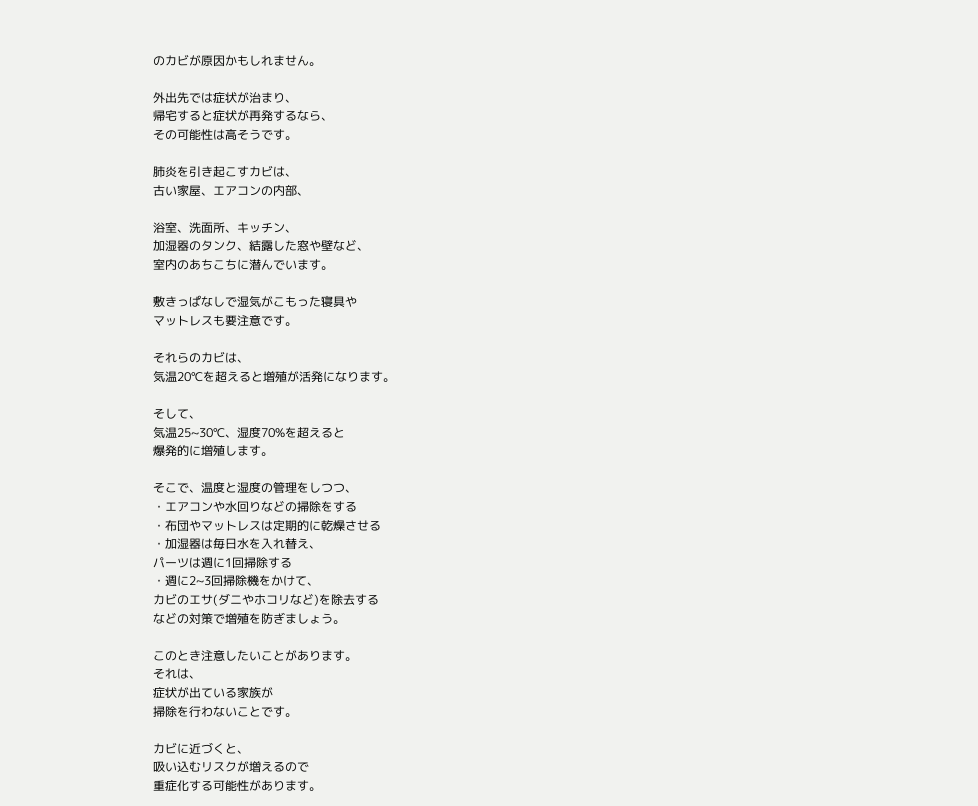のカビが原因かもしれません。

外出先では症状が治まり、
帰宅すると症状が再発するなら、
その可能性は高そうです。

肺炎を引き起こすカビは、
古い家屋、エアコンの内部、

浴室、洗面所、キッチン、
加湿器のタンク、結露した窓や壁など、
室内のあちこちに潜んでいます。

敷きっぱなしで湿気がこもった寝具や
マットレスも要注意です。

それらのカビは、
気温20℃を超えると増殖が活発になります。

そして、
気温25~30℃、湿度70%を超えると
爆発的に増殖します。

そこで、温度と湿度の管理をしつつ、
・エアコンや水回りなどの掃除をする
・布団やマットレスは定期的に乾燥させる
・加湿器は毎日水を入れ替え、
パーツは週に1回掃除する
・週に2~3回掃除機をかけて、
カビのエサ(ダニやホコリなど)を除去する
などの対策で増殖を防ぎましょう。

このとき注意したいことがあります。
それは、
症状が出ている家族が
掃除を行わないことです。

カビに近づくと、
吸い込むリスクが増えるので
重症化する可能性があります。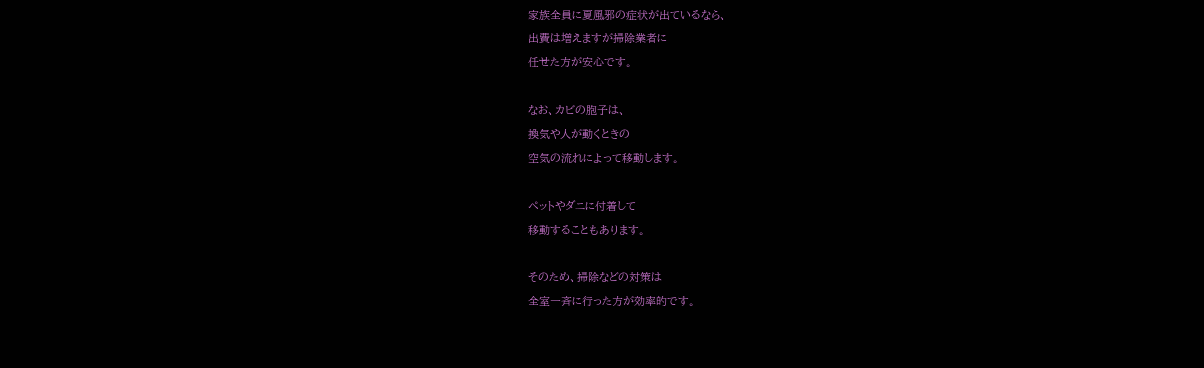家族全員に夏風邪の症状が出ているなら、
出費は増えますが掃除業者に
任せた方が安心です。

なお、カビの胞子は、
換気や人が動くときの
空気の流れによって移動します。

ペットやダニに付着して
移動することもあります。

そのため、掃除などの対策は
全室一斉に行った方が効率的です。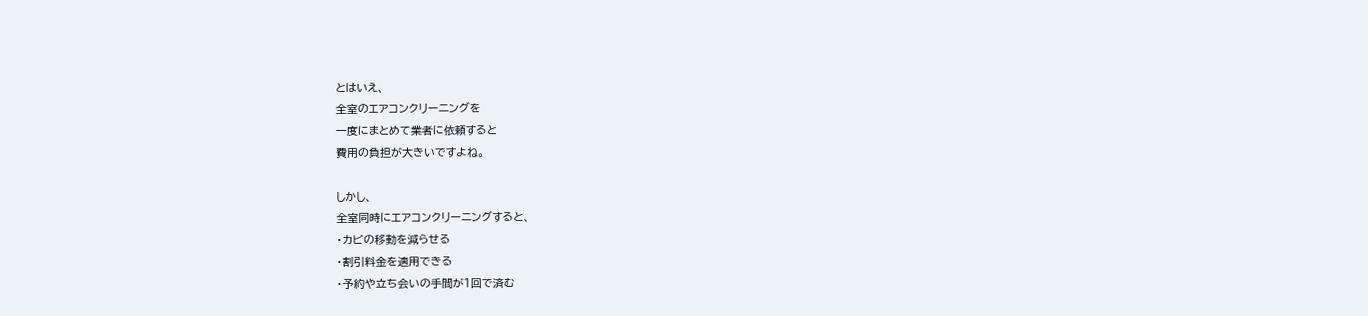とはいえ、
全室のエアコンクリーニングを
一度にまとめて業者に依頼すると
費用の負担が大きいですよね。

しかし、
全室同時にエアコンクリーニングすると、
・カビの移動を減らせる
・割引料金を適用できる
・予約や立ち会いの手間が1回で済む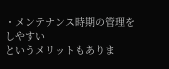・メンテナンス時期の管理をしやすい
というメリットもありま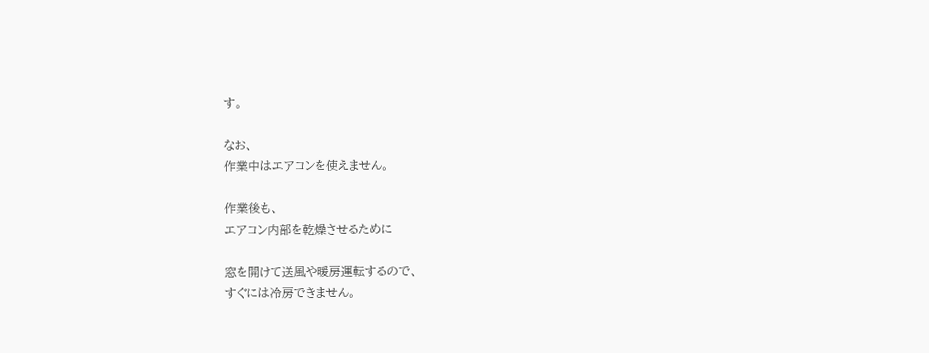す。

なお、
作業中はエアコンを使えません。

作業後も、
エアコン内部を乾燥させるために

窓を開けて送風や暖房運転するので、
すぐには冷房できません。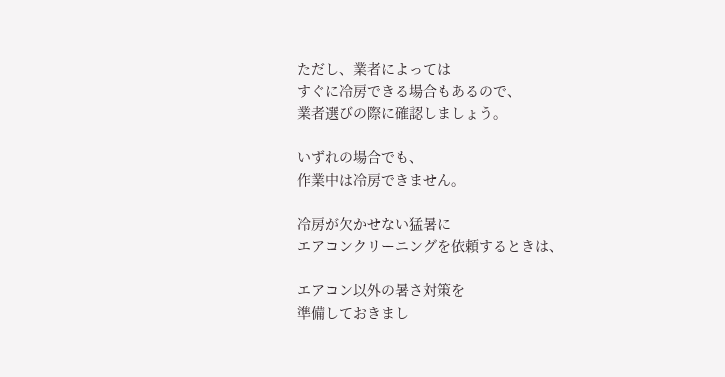ただし、業者によっては
すぐに冷房できる場合もあるので、
業者選びの際に確認しましょう。

いずれの場合でも、
作業中は冷房できません。

冷房が欠かせない猛暑に
エアコンクリーニングを依頼するときは、

エアコン以外の暑さ対策を
準備しておきまし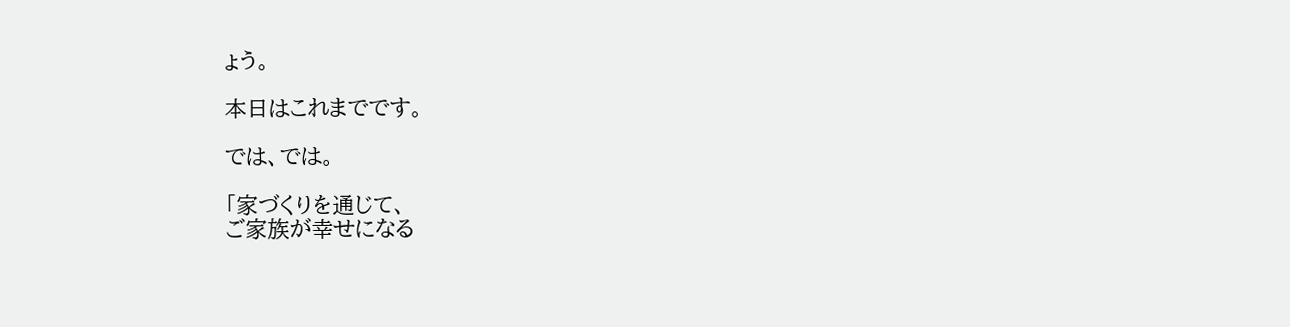ょう。

本日はこれまでです。

では、では。

「家づくりを通じて、
ご家族が幸せになる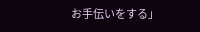お手伝いをする」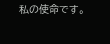私の使命です。